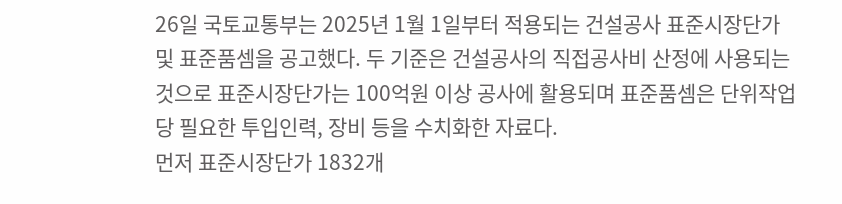26일 국토교통부는 2025년 1월 1일부터 적용되는 건설공사 표준시장단가 및 표준품셈을 공고했다. 두 기준은 건설공사의 직접공사비 산정에 사용되는 것으로 표준시장단가는 100억원 이상 공사에 활용되며 표준품셈은 단위작업 당 필요한 투입인력, 장비 등을 수치화한 자료다.
먼저 표준시장단가 1832개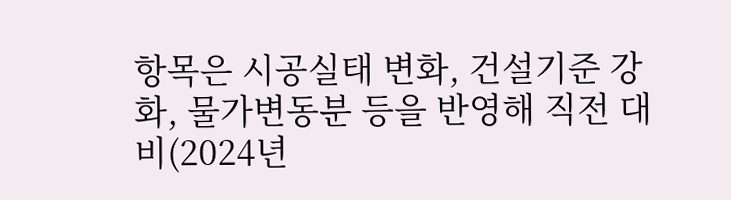항목은 시공실태 변화, 건설기준 강화, 물가변동분 등을 반영해 직전 대비(2024년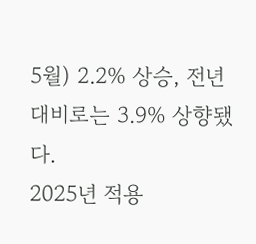5월) 2.2% 상승, 전년 대비로는 3.9% 상향됐다.
2025년 적용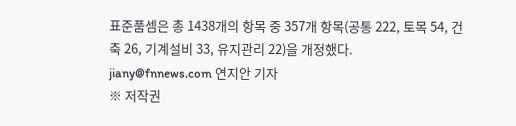표준품셈은 총 1438개의 항목 중 357개 항목(공통 222, 토목 54, 건축 26, 기계설비 33, 유지관리 22)을 개정했다.
jiany@fnnews.com 연지안 기자
※ 저작권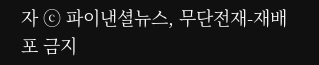자 ⓒ 파이낸셜뉴스, 무단전재-재배포 금지